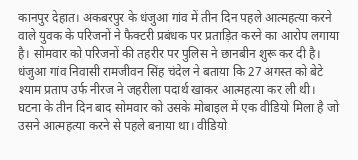कानपुर देहात। अकबरपुर के धंजुआ गांव में तीन दिन पहले आत्महत्या करने वाले युवक के परिजनों ने फैक्टरी प्रबंधक पर प्रताड़ित करने का आरोप लगाया है। सोमवार को परिजनों की तहरीर पर पुलिस ने छानबीन शुरू कर दी है।
धंजुआ गांव निवासी रामजीवन सिंह चंदेल ने बताया कि 27 अगस्त को बेटे श्याम प्रताप उर्फ नीरज ने जहरीला पदार्थ खाकर आत्महत्या कर ली थी। घटना के तीन दिन बाद सोमवार को उसके मोबाइल में एक वीडियो मिला है जो उसने आत्महत्या करने से पहले बनाया था। वीडियो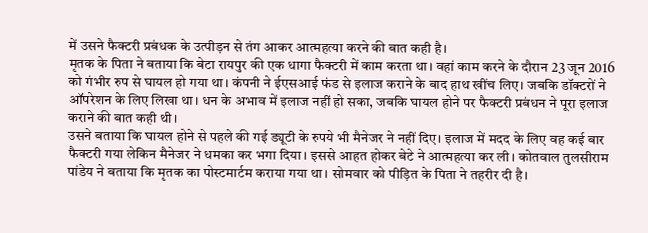में उसने फैक्टरी प्रबंधक के उत्पीड़न से तंग आकर आत्महत्या करने की बात कही है।
मृतक के पिता ने बताया कि बेटा रायपुर की एक धागा फैक्टरी में काम करता था। वहां काम करने के दौरान 23 जून 2016 को गंभीर रुप से घायल हो गया था। कंपनी ने ईएसआई फंड से इलाज कराने के बाद हाथ खींच लिए। जबकि डॉक्टरों ने ऑपरेशन के लिए लिखा था। धन के अभाव में इलाज नहीं हो सका, जबकि घायल होने पर फैक्टरी प्रबंधन ने पूरा इलाज कराने की बात कही थी।
उसने बताया कि घायल होने से पहले की गई ड्यूटी के रुपये भी मैनेजर ने नहीं दिए। इलाज में मदद के लिए वह कई बार फैक्टरी गया लेकिन मैनेजर ने धमका कर भगा दिया। इससे आहत होकर बेटे ने आत्महत्या कर ली। कोतवाल तुलसीराम पांडेय ने बताया कि मृतक का पोस्टमार्टम कराया गया था। सोमवार को पीड़ित के पिता ने तहरीर दी है।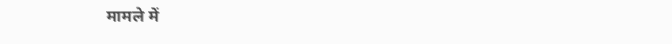मामले में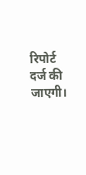रिपोर्ट दर्ज की जाएगी।